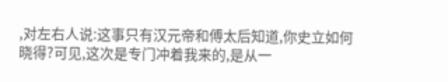,对左右人说:这事只有汉元帝和傅太后知道,你史立如何晓得?可见,这次是专门冲着我来的,是从一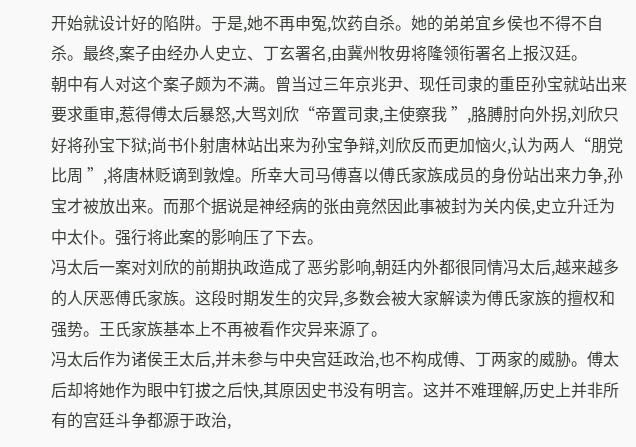开始就设计好的陷阱。于是,她不再申冤,饮药自杀。她的弟弟宜乡侯也不得不自杀。最终,案子由经办人史立、丁玄署名,由冀州牧毋将隆领衔署名上报汉廷。
朝中有人对这个案子颇为不满。曾当过三年京兆尹、现任司隶的重臣孙宝就站出来要求重审,惹得傅太后暴怒,大骂刘欣“帝置司隶,主使察我 ”,胳膊肘向外拐,刘欣只好将孙宝下狱;尚书仆射唐林站出来为孙宝争辩,刘欣反而更加恼火,认为两人“朋党比周 ”,将唐林贬谪到敦煌。所幸大司马傅喜以傅氏家族成员的身份站出来力争,孙宝才被放出来。而那个据说是神经病的张由竟然因此事被封为关内侯,史立升迁为中太仆。强行将此案的影响压了下去。
冯太后一案对刘欣的前期执政造成了恶劣影响,朝廷内外都很同情冯太后,越来越多的人厌恶傅氏家族。这段时期发生的灾异,多数会被大家解读为傅氏家族的擅权和强势。王氏家族基本上不再被看作灾异来源了。
冯太后作为诸侯王太后,并未参与中央宫廷政治,也不构成傅、丁两家的威胁。傅太后却将她作为眼中钉拔之后快,其原因史书没有明言。这并不难理解,历史上并非所有的宫廷斗争都源于政治,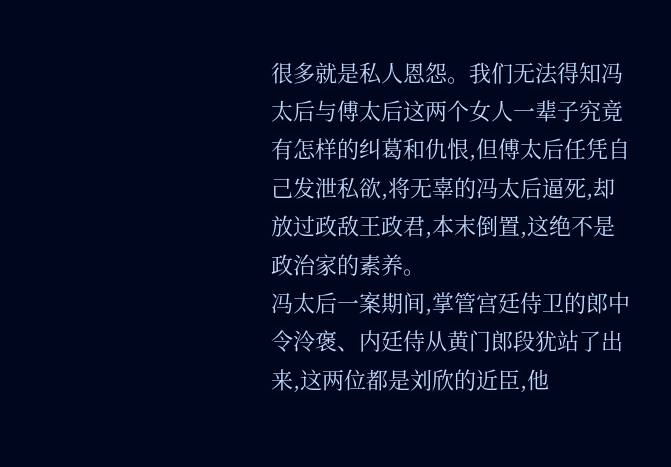很多就是私人恩怨。我们无法得知冯太后与傅太后这两个女人一辈子究竟有怎样的纠葛和仇恨,但傅太后任凭自己发泄私欲,将无辜的冯太后逼死,却放过政敌王政君,本末倒置,这绝不是政治家的素养。
冯太后一案期间,掌管宫廷侍卫的郎中令泠褒、内廷侍从黄门郎段犹站了出来,这两位都是刘欣的近臣,他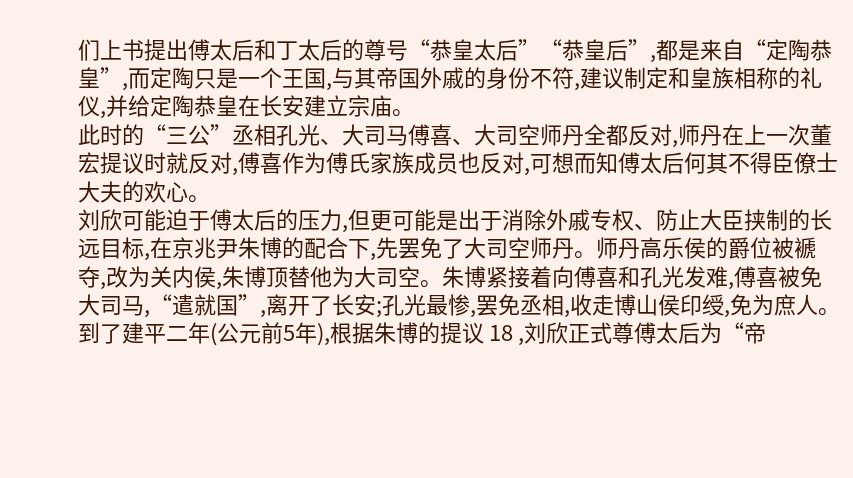们上书提出傅太后和丁太后的尊号“恭皇太后”“恭皇后”,都是来自“定陶恭皇”,而定陶只是一个王国,与其帝国外戚的身份不符,建议制定和皇族相称的礼仪,并给定陶恭皇在长安建立宗庙。
此时的“三公”丞相孔光、大司马傅喜、大司空师丹全都反对,师丹在上一次董宏提议时就反对,傅喜作为傅氏家族成员也反对,可想而知傅太后何其不得臣僚士大夫的欢心。
刘欣可能迫于傅太后的压力,但更可能是出于消除外戚专权、防止大臣挟制的长远目标,在京兆尹朱博的配合下,先罢免了大司空师丹。师丹高乐侯的爵位被褫夺,改为关内侯,朱博顶替他为大司空。朱博紧接着向傅喜和孔光发难,傅喜被免大司马,“遣就国”,离开了长安;孔光最惨,罢免丞相,收走博山侯印绶,免为庶人。
到了建平二年(公元前5年),根据朱博的提议 18 ,刘欣正式尊傅太后为“帝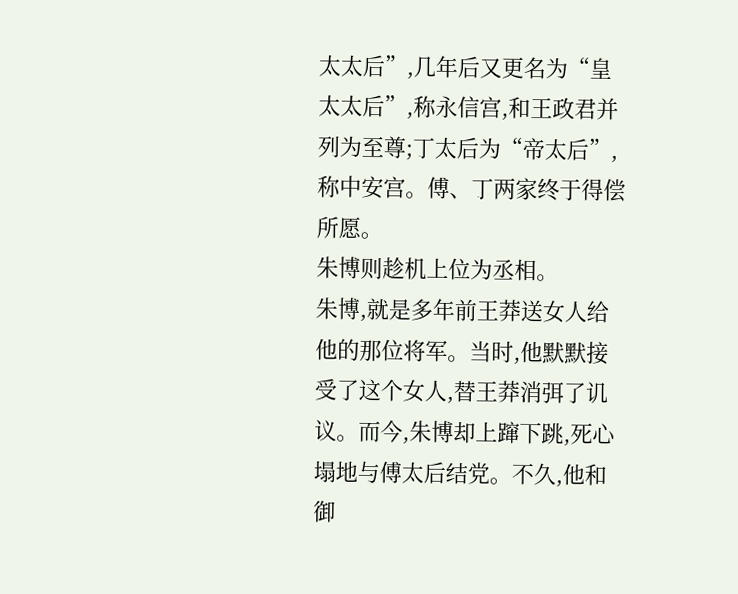太太后”,几年后又更名为“皇太太后”,称永信宫,和王政君并列为至尊;丁太后为“帝太后”,称中安宫。傅、丁两家终于得偿所愿。
朱博则趁机上位为丞相。
朱博,就是多年前王莽送女人给他的那位将军。当时,他默默接受了这个女人,替王莽消弭了讥议。而今,朱博却上蹿下跳,死心塌地与傅太后结党。不久,他和御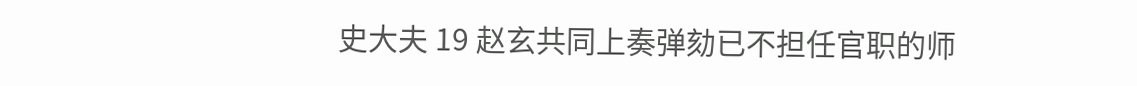史大夫 19 赵玄共同上奏弹劾已不担任官职的师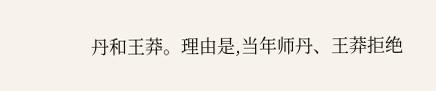丹和王莽。理由是,当年师丹、王莽拒绝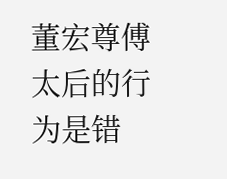董宏尊傅太后的行为是错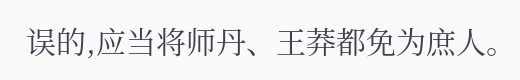误的,应当将师丹、王莽都免为庶人。